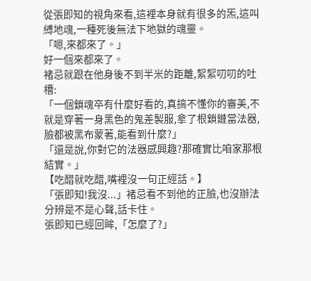從張即知的視角來看,這裡本身就有很多的炁,這叫縛地魂,一種死後無法下地獄的魂靈。
「嗯,來都來了。」
好一個來都來了。
褚忌就跟在他身後不到半米的距離,絮絮叨叨的吐槽:
「一個鎖魂卒有什麼好看的,真搞不懂你的審美,不就是穿著一身黑色的鬼差製服,拿了根鎖鏈當法器,臉都被黑布蒙著,能看到什麼?」
「還是說,你對它的法器感興趣?那確實比咱家那根結實。」
【吃醋就吃醋,嘴裡沒一句正經話。】
「張即知!我沒...」褚忌看不到他的正臉,也沒辦法分辨是不是心聲,話卡住。
張即知已經回眸,「怎麼了?」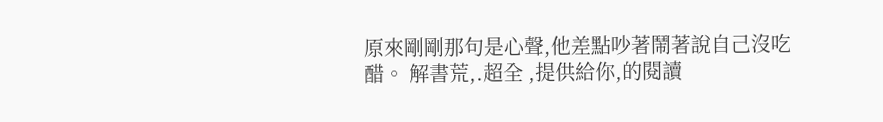原來剛剛那句是心聲,他差點吵著鬧著說自己沒吃醋。 解書荒,.超全 ,提供給你,的閱讀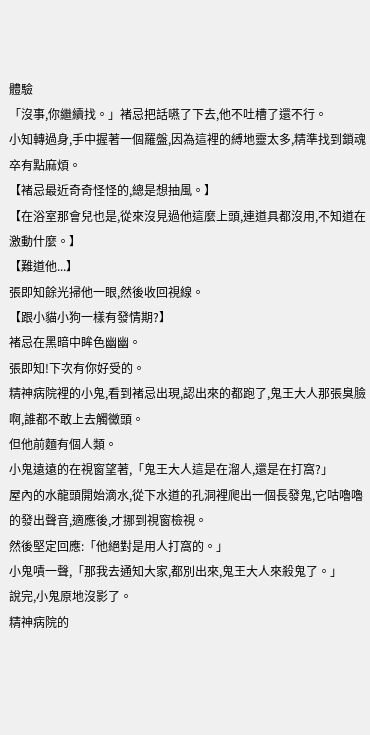體驗
「沒事,你繼續找。」褚忌把話嚥了下去,他不吐槽了還不行。
小知轉過身,手中握著一個羅盤,因為這裡的縛地靈太多,精準找到鎖魂卒有點麻煩。
【褚忌最近奇奇怪怪的,總是想抽風。】
【在浴室那會兒也是,從來沒見過他這麼上頭,連道具都沒用,不知道在激動什麼。】
【難道他...】
張即知餘光掃他一眼,然後收回視線。
【跟小貓小狗一樣有發情期?】
褚忌在黑暗中眸色幽幽。
張即知!下次有你好受的。
精神病院裡的小鬼,看到褚忌出現,認出來的都跑了,鬼王大人那張臭臉啊,誰都不敢上去觸黴頭。
但他前麵有個人類。
小鬼遠遠的在視窗望著,「鬼王大人這是在溜人,還是在打窩?」
屋內的水龍頭開始滴水,從下水道的孔洞裡爬出一個長發鬼,它咕嚕嚕的發出聲音,適應後,才挪到視窗檢視。
然後堅定回應:「他絕對是用人打窩的。」
小鬼嘖一聲,「那我去通知大家,都別出來,鬼王大人來殺鬼了。」
說完,小鬼原地沒影了。
精神病院的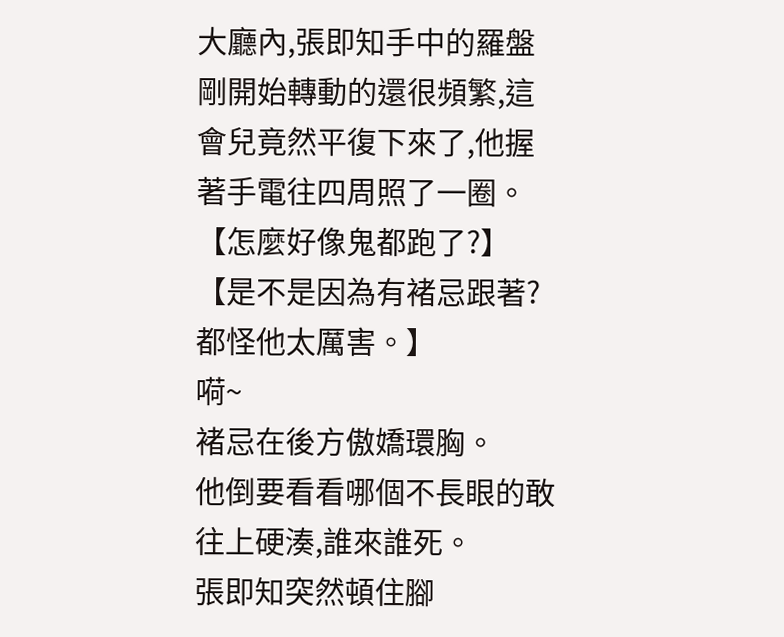大廳內,張即知手中的羅盤剛開始轉動的還很頻繁,這會兒竟然平復下來了,他握著手電往四周照了一圈。
【怎麼好像鬼都跑了?】
【是不是因為有褚忌跟著?都怪他太厲害。】
嗬~
褚忌在後方傲嬌環胸。
他倒要看看哪個不長眼的敢往上硬湊,誰來誰死。
張即知突然頓住腳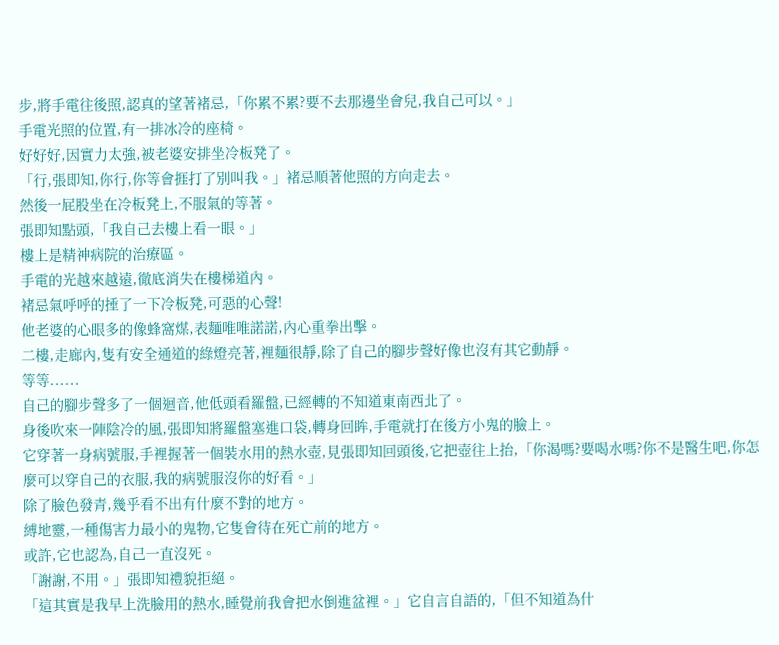步,將手電往後照,認真的望著褚忌,「你累不累?要不去那邊坐會兒,我自己可以。」
手電光照的位置,有一排冰冷的座椅。
好好好,因實力太強,被老婆安排坐冷板凳了。
「行,張即知,你行,你等會捱打了別叫我。」褚忌順著他照的方向走去。
然後一屁股坐在冷板凳上,不服氣的等著。
張即知點頭,「我自己去樓上看一眼。」
樓上是精神病院的治療區。
手電的光越來越遠,徹底消失在樓梯道內。
褚忌氣呼呼的捶了一下冷板凳,可惡的心聲!
他老婆的心眼多的像蜂窩煤,表麵唯唯諾諾,內心重拳出擊。
二樓,走廊內,隻有安全通道的綠燈亮著,裡麵很靜,除了自己的腳步聲好像也沒有其它動靜。
等等......
自己的腳步聲多了一個迴音,他低頭看羅盤,已經轉的不知道東南西北了。
身後吹來一陣陰冷的風,張即知將羅盤塞進口袋,轉身回眸,手電就打在後方小鬼的臉上。
它穿著一身病號服,手裡握著一個裝水用的熱水壺,見張即知回頭後,它把壺往上抬,「你渴嗎?要喝水嗎?你不是醫生吧,你怎麼可以穿自己的衣服,我的病號服沒你的好看。」
除了臉色發青,幾乎看不出有什麼不對的地方。
縛地靈,一種傷害力最小的鬼物,它隻會待在死亡前的地方。
或許,它也認為,自己一直沒死。
「謝謝,不用。」張即知禮貌拒絕。
「這其實是我早上洗臉用的熱水,睡覺前我會把水倒進盆裡。」它自言自語的,「但不知道為什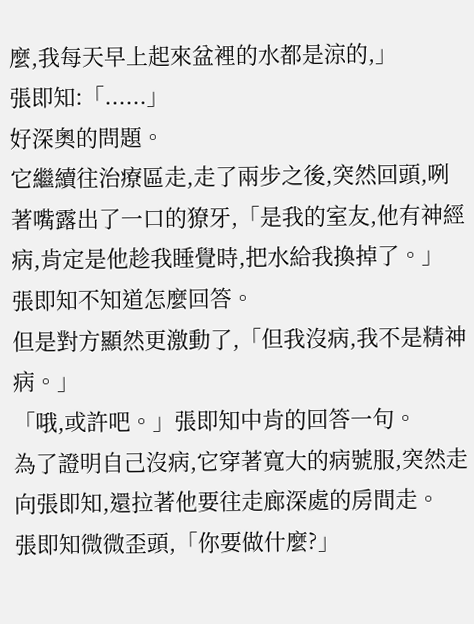麼,我每天早上起來盆裡的水都是涼的,」
張即知:「......」
好深奧的問題。
它繼續往治療區走,走了兩步之後,突然回頭,咧著嘴露出了一口的獠牙,「是我的室友,他有神經病,肯定是他趁我睡覺時,把水給我換掉了。」
張即知不知道怎麼回答。
但是對方顯然更激動了,「但我沒病,我不是精神病。」
「哦,或許吧。」張即知中肯的回答一句。
為了證明自己沒病,它穿著寬大的病號服,突然走向張即知,還拉著他要往走廊深處的房間走。
張即知微微歪頭,「你要做什麼?」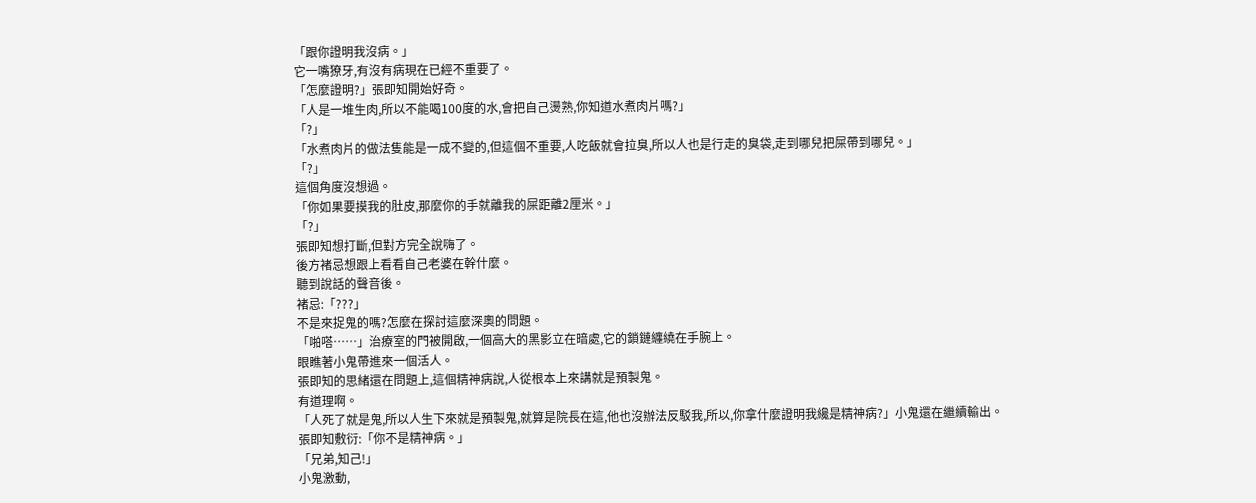「跟你證明我沒病。」
它一嘴獠牙,有沒有病現在已經不重要了。
「怎麼證明?」張即知開始好奇。
「人是一堆生肉,所以不能喝100度的水,會把自己燙熟,你知道水煮肉片嗎?」
「?」
「水煮肉片的做法隻能是一成不變的,但這個不重要,人吃飯就會拉臭,所以人也是行走的臭袋,走到哪兒把屎帶到哪兒。」
「?」
這個角度沒想過。
「你如果要摸我的肚皮,那麼你的手就離我的屎距離2厘米。」
「?」
張即知想打斷,但對方完全說嗨了。
後方褚忌想跟上看看自己老婆在幹什麼。
聽到說話的聲音後。
褚忌:「???」
不是來捉鬼的嗎?怎麼在探討這麼深奧的問題。
「啪嗒……」治療室的門被開啟,一個高大的黑影立在暗處,它的鎖鏈纏繞在手腕上。
眼瞧著小鬼帶進來一個活人。
張即知的思緒還在問題上,這個精神病說,人從根本上來講就是預製鬼。
有道理啊。
「人死了就是鬼,所以人生下來就是預製鬼,就算是院長在這,他也沒辦法反駁我,所以,你拿什麼證明我纔是精神病?」小鬼還在繼續輸出。
張即知敷衍:「你不是精神病。」
「兄弟,知己!」
小鬼激動,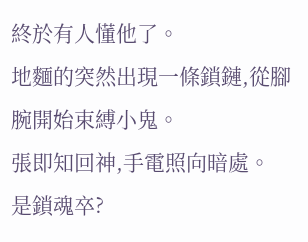終於有人懂他了。
地麵的突然出現一條鎖鏈,從腳腕開始束縛小鬼。
張即知回神,手電照向暗處。
是鎖魂卒?